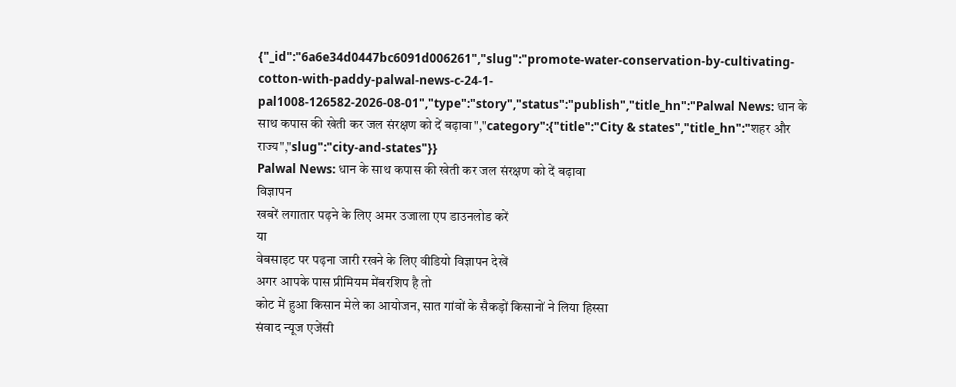{"_id":"6a6e34d0447bc6091d006261","slug":"promote-water-conservation-by-cultivating-cotton-with-paddy-palwal-news-c-24-1-pal1008-126582-2026-08-01","type":"story","status":"publish","title_hn":"Palwal News: धान के साथ कपास की खेती कर जल संरक्षण को दें बढ़ावा","category":{"title":"City & states","title_hn":"शहर और राज्य","slug":"city-and-states"}}
Palwal News: धान के साथ कपास की खेती कर जल संरक्षण को दें बढ़ावा
विज्ञापन
खबरें लगातार पढ़ने के लिए अमर उजाला एप डाउनलोड करें
या
वेबसाइट पर पढ़ना जारी रखने के लिए वीडियो विज्ञापन देखें
अगर आपके पास प्रीमियम मेंबरशिप है तो
कोट में हुआ किसान मेले का आयोजन, सात गांवों के सैकड़ों किसानों ने लिया हिस्सा
संवाद न्यूज एजेंसी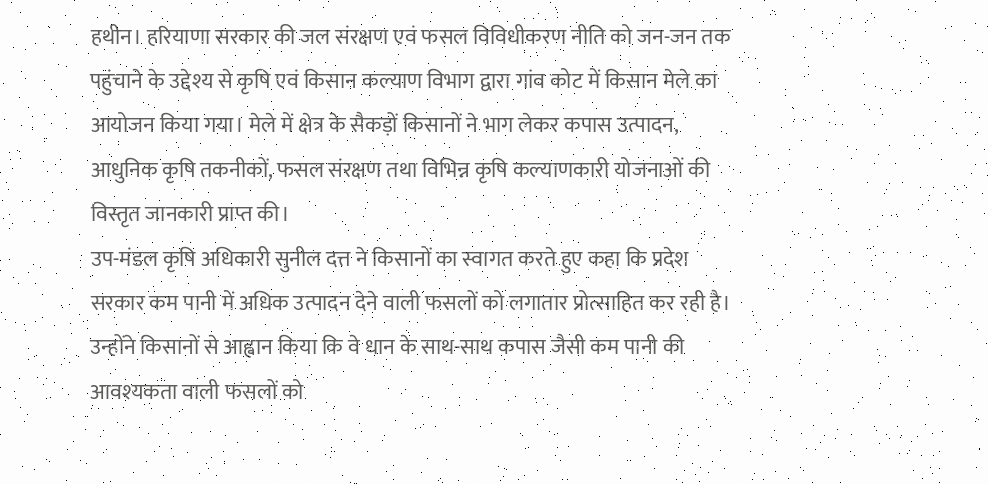हथीन। हरियाणा सरकार की जल संरक्षण एवं फसल विविधीकरण नीति को जन-जन तक पहुंचाने के उद्देश्य से कृषि एवं किसान कल्याण विभाग द्वारा गांव कोट में किसान मेले का आयोजन किया गया। मेले में क्षेत्र के सैकड़ों किसानों ने भाग लेकर कपास उत्पादन, आधुनिक कृषि तकनीकों, फसल संरक्षण तथा विभिन्न कृषि कल्याणकारी योजनाओं की विस्तृत जानकारी प्राप्त की।
उप-मंडल कृषि अधिकारी सुनील दत्त ने किसानों का स्वागत करते हुए कहा कि प्रदेश सरकार कम पानी में अधिक उत्पादन देने वाली फसलों को लगातार प्रोत्साहित कर रही है। उन्होंने किसानों से आह्वान किया कि वे धान के साथ-साथ कपास जैसी कम पानी की आवश्यकता वाली फसलों को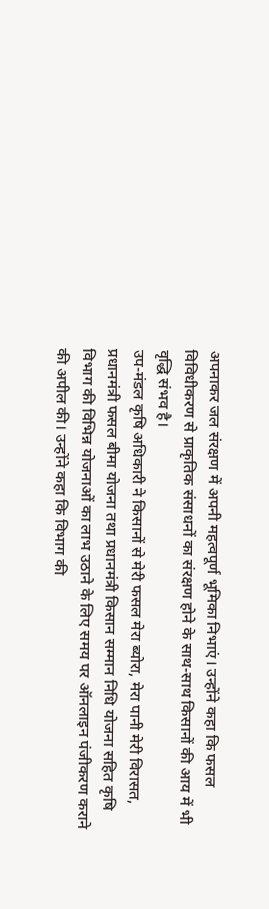अपनाकर जल संरक्षण में अपनी महत्वपूर्ण भूमिका निभाएं। उन्होंने कहा कि फसल विविधीकरण से प्राकृतिक संसाधनों का संरक्षण होने के साथ-साथ किसानों की आय में भी वृद्धि संभव है।
उप-मंडल कृषि अधिकारी ने किसानों से मेरी फसल मेरा ब्योरा, मेरा पानी मेरी विरासत, प्रधानमंत्री फसल बीमा योजना तथा प्रधानमंत्री किसान सम्मान निधि योजना सहित कृषि विभाग की विभिन्न योजनाओं का लाभ उठाने के लिए समय पर ऑनलाइन पंजीकरण कराने की अपील की। उन्होंने कहा कि विभाग की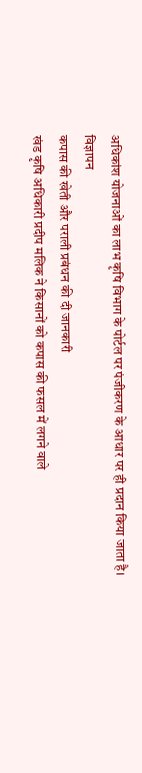अधिकांश योजनाओं का लाभ कृषि विभाग के पोर्टल पर पंजीकरण के आधार पर ही प्रदान किया जाता है।
विज्ञापन
कपास की खेती और पराली प्रबंधन की दी जानकारी
खंड कृषि अधिकारी प्रदीप मलिक ने किसानों को कपास की फसल में लगने वाले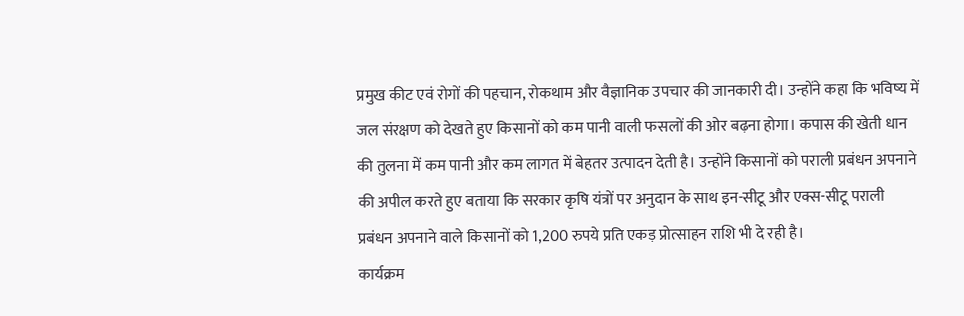प्रमुख कीट एवं रोगों की पहचान, रोकथाम और वैज्ञानिक उपचार की जानकारी दी। उन्होंने कहा कि भविष्य में जल संरक्षण को देखते हुए किसानों को कम पानी वाली फसलों की ओर बढ़ना होगा। कपास की खेती धान की तुलना में कम पानी और कम लागत में बेहतर उत्पादन देती है। उन्होंने किसानों को पराली प्रबंधन अपनाने की अपील करते हुए बताया कि सरकार कृषि यंत्रों पर अनुदान के साथ इन-सीटू और एक्स-सीटू पराली प्रबंधन अपनाने वाले किसानों को 1,200 रुपये प्रति एकड़ प्रोत्साहन राशि भी दे रही है।
कार्यक्रम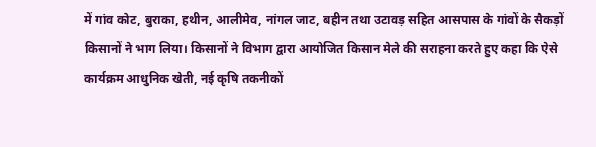में गांव कोट, बुराका, हथीन, आलीमेव, नांगल जाट, बहीन तथा उटावड़ सहित आसपास के गांवों के सैकड़ों किसानों ने भाग लिया। किसानों ने विभाग द्वारा आयोजित किसान मेले की सराहना करते हुए कहा कि ऐसे कार्यक्रम आधुनिक खेती, नई कृषि तकनीकों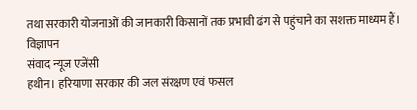तथा सरकारी योजनाओं की जानकारी किसानों तक प्रभावी ढंग से पहुंचाने का सशक्त माध्यम हैं।
विज्ञापन
संवाद न्यूज एजेंसी
हथीन। हरियाणा सरकार की जल संरक्षण एवं फसल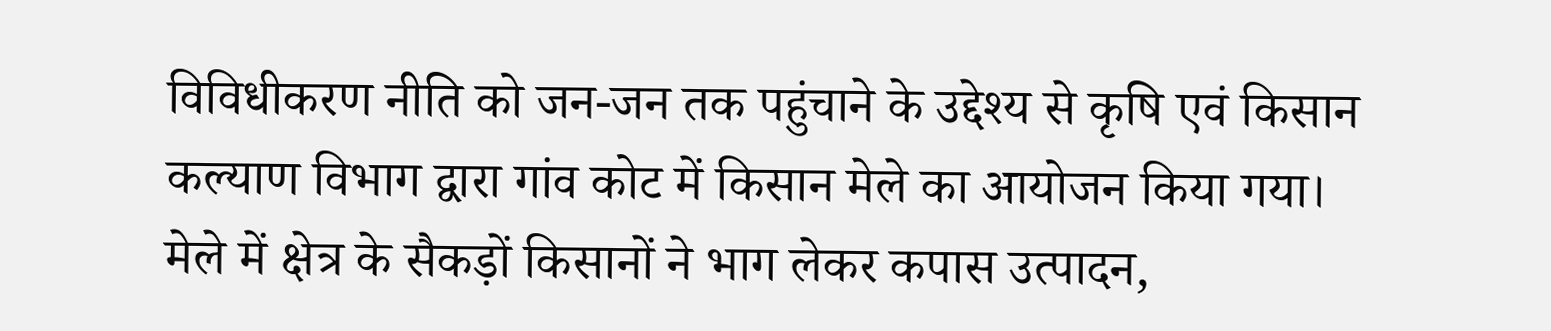विविधीकरण नीति को जन-जन तक पहुंचाने के उद्देश्य से कृषि एवं किसान कल्याण विभाग द्वारा गांव कोट में किसान मेले का आयोजन किया गया। मेले में क्षेत्र के सैकड़ों किसानों ने भाग लेकर कपास उत्पादन,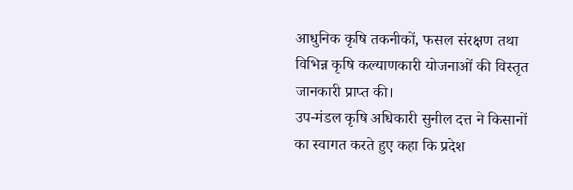आधुनिक कृषि तकनीकों, फसल संरक्षण तथा विभिन्न कृषि कल्याणकारी योजनाओं की विस्तृत जानकारी प्राप्त की।
उप-मंडल कृषि अधिकारी सुनील दत्त ने किसानों का स्वागत करते हुए कहा कि प्रदेश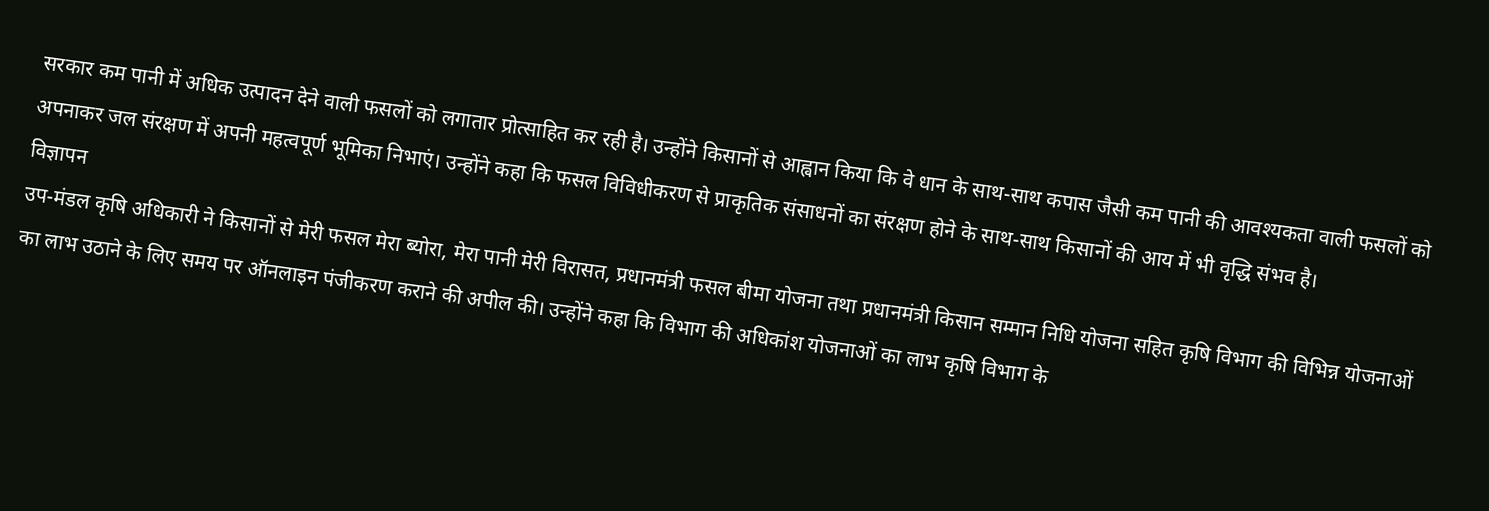सरकार कम पानी में अधिक उत्पादन देने वाली फसलों को लगातार प्रोत्साहित कर रही है। उन्होंने किसानों से आह्वान किया कि वे धान के साथ-साथ कपास जैसी कम पानी की आवश्यकता वाली फसलों को अपनाकर जल संरक्षण में अपनी महत्वपूर्ण भूमिका निभाएं। उन्होंने कहा कि फसल विविधीकरण से प्राकृतिक संसाधनों का संरक्षण होने के साथ-साथ किसानों की आय में भी वृद्धि संभव है।
विज्ञापन
उप-मंडल कृषि अधिकारी ने किसानों से मेरी फसल मेरा ब्योरा, मेरा पानी मेरी विरासत, प्रधानमंत्री फसल बीमा योजना तथा प्रधानमंत्री किसान सम्मान निधि योजना सहित कृषि विभाग की विभिन्न योजनाओं का लाभ उठाने के लिए समय पर ऑनलाइन पंजीकरण कराने की अपील की। उन्होंने कहा कि विभाग की अधिकांश योजनाओं का लाभ कृषि विभाग के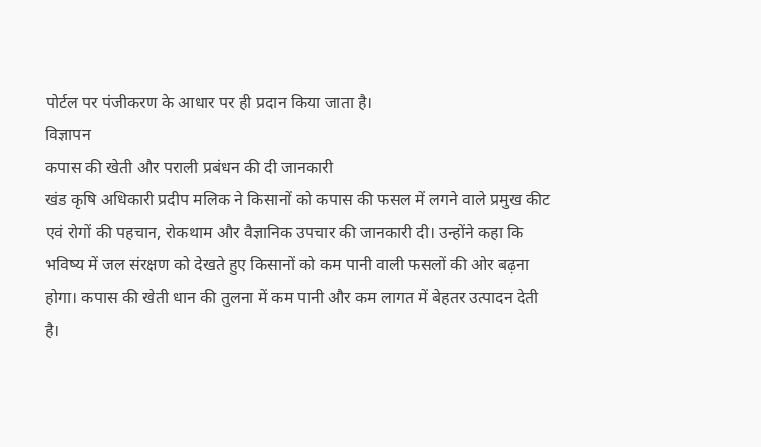पोर्टल पर पंजीकरण के आधार पर ही प्रदान किया जाता है।
विज्ञापन
कपास की खेती और पराली प्रबंधन की दी जानकारी
खंड कृषि अधिकारी प्रदीप मलिक ने किसानों को कपास की फसल में लगने वाले प्रमुख कीट एवं रोगों की पहचान, रोकथाम और वैज्ञानिक उपचार की जानकारी दी। उन्होंने कहा कि भविष्य में जल संरक्षण को देखते हुए किसानों को कम पानी वाली फसलों की ओर बढ़ना होगा। कपास की खेती धान की तुलना में कम पानी और कम लागत में बेहतर उत्पादन देती है।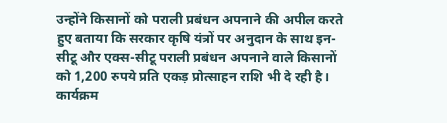उन्होंने किसानों को पराली प्रबंधन अपनाने की अपील करते हुए बताया कि सरकार कृषि यंत्रों पर अनुदान के साथ इन-सीटू और एक्स-सीटू पराली प्रबंधन अपनाने वाले किसानों को 1,200 रुपये प्रति एकड़ प्रोत्साहन राशि भी दे रही है।
कार्यक्रम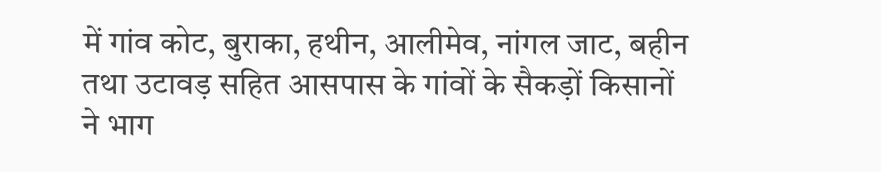में गांव कोट, बुराका, हथीन, आलीमेव, नांगल जाट, बहीन तथा उटावड़ सहित आसपास के गांवों के सैकड़ों किसानों ने भाग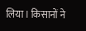लिया। किसानों ने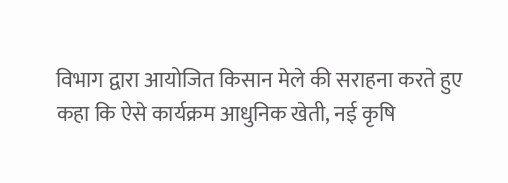विभाग द्वारा आयोजित किसान मेले की सराहना करते हुए कहा कि ऐसे कार्यक्रम आधुनिक खेती, नई कृषि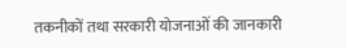तकनीकों तथा सरकारी योजनाओं की जानकारी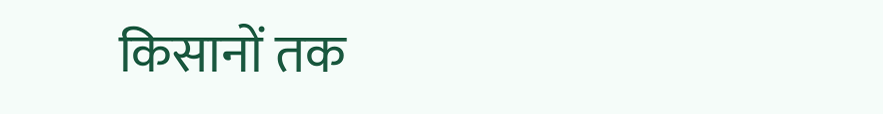किसानों तक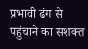प्रभावी ढंग से पहुंचाने का सशक्त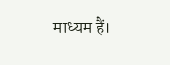माध्यम हैं।